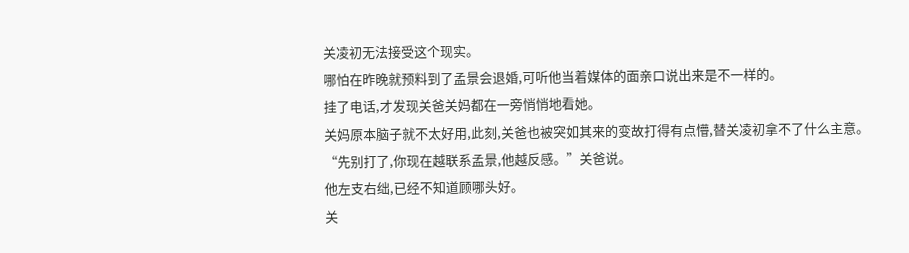关凌初无法接受这个现实。
哪怕在昨晚就预料到了孟景会退婚,可听他当着媒体的面亲口说出来是不一样的。
挂了电话,才发现关爸关妈都在一旁悄悄地看她。
关妈原本脑子就不太好用,此刻,关爸也被突如其来的变故打得有点懵,替关凌初拿不了什么主意。
“先别打了,你现在越联系孟景,他越反感。”关爸说。
他左支右绌,已经不知道顾哪头好。
关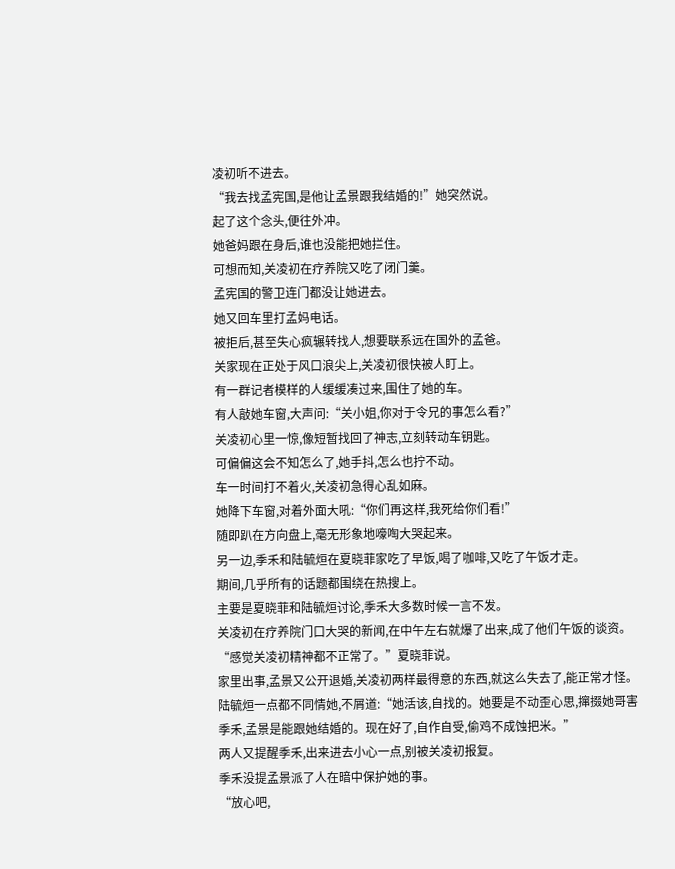凌初听不进去。
“我去找孟宪国,是他让孟景跟我结婚的!”她突然说。
起了这个念头,便往外冲。
她爸妈跟在身后,谁也没能把她拦住。
可想而知,关凌初在疗养院又吃了闭门羹。
孟宪国的警卫连门都没让她进去。
她又回车里打孟妈电话。
被拒后,甚至失心疯辗转找人,想要联系远在国外的孟爸。
关家现在正处于风口浪尖上,关凌初很快被人盯上。
有一群记者模样的人缓缓凑过来,围住了她的车。
有人敲她车窗,大声问:“关小姐,你对于令兄的事怎么看?”
关凌初心里一惊,像短暂找回了神志,立刻转动车钥匙。
可偏偏这会不知怎么了,她手抖,怎么也拧不动。
车一时间打不着火,关凌初急得心乱如麻。
她降下车窗,对着外面大吼:“你们再这样,我死给你们看!”
随即趴在方向盘上,毫无形象地嚎啕大哭起来。
另一边,季禾和陆毓烜在夏晓菲家吃了早饭,喝了咖啡,又吃了午饭才走。
期间,几乎所有的话题都围绕在热搜上。
主要是夏晓菲和陆毓烜讨论,季禾大多数时候一言不发。
关凌初在疗养院门口大哭的新闻,在中午左右就爆了出来,成了他们午饭的谈资。
“感觉关凌初精神都不正常了。”夏晓菲说。
家里出事,孟景又公开退婚,关凌初两样最得意的东西,就这么失去了,能正常才怪。
陆毓烜一点都不同情她,不屑道:“她活该,自找的。她要是不动歪心思,撺掇她哥害季禾,孟景是能跟她结婚的。现在好了,自作自受,偷鸡不成蚀把米。”
两人又提醒季禾,出来进去小心一点,别被关凌初报复。
季禾没提孟景派了人在暗中保护她的事。
“放心吧,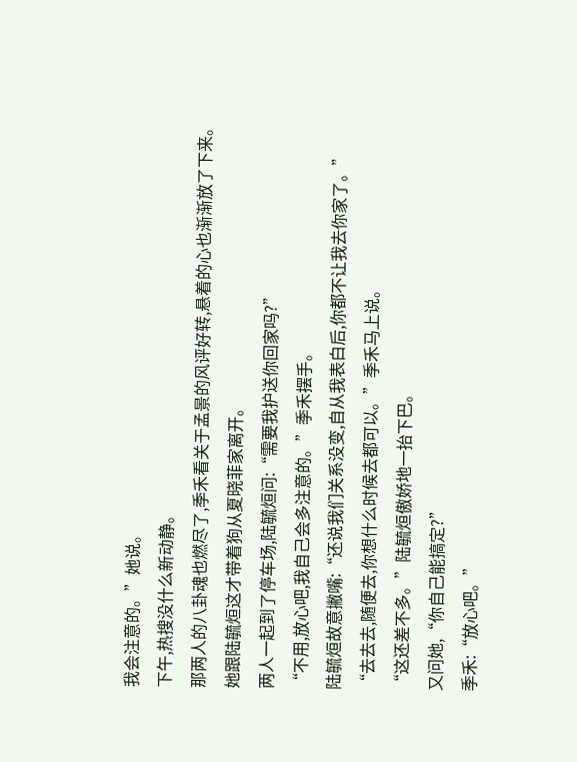我会注意的。”她说。
下午,热搜没什么新动静。
那两人的八卦魂也燃尽了,季禾看关于孟景的风评好转,悬着的心也渐渐放了下来。
她跟陆毓烜这才带着狗从夏晓菲家离开。
两人一起到了停车场,陆毓烜问:“需要我护送你回家吗?”
“不用,放心吧,我自己会多注意的。”季禾摆手。
陆毓烜故意撇嘴:“还说我们关系没变,自从我表白后,你都不让我去你家了。”
“去去去,随便去,你想什么时候去都可以。”季禾马上说。
“这还差不多。”陆毓烜傲娇地一抬下巴。
又问她,“你自己能搞定?”
季禾:“放心吧。”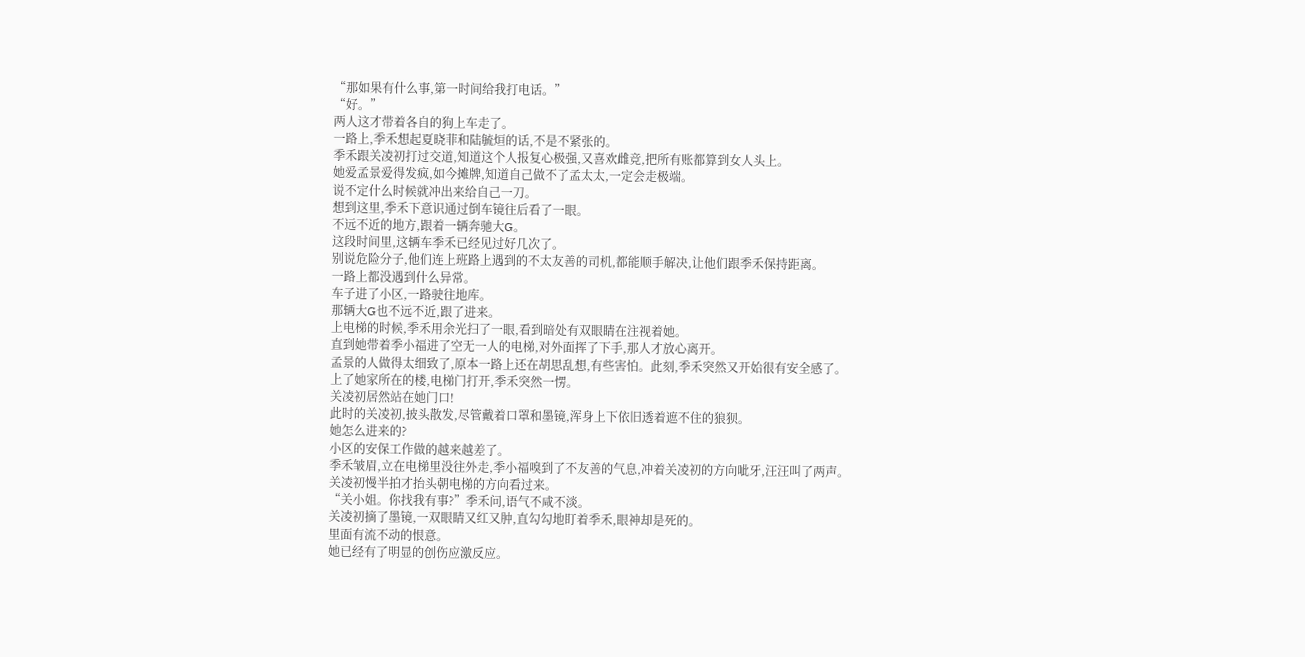“那如果有什么事,第一时间给我打电话。”
“好。”
两人这才带着各自的狗上车走了。
一路上,季禾想起夏晓菲和陆毓烜的话,不是不紧张的。
季禾跟关凌初打过交道,知道这个人报复心极强,又喜欢雌竞,把所有账都算到女人头上。
她爱孟景爱得发疯,如今摊牌,知道自己做不了孟太太,一定会走极端。
说不定什么时候就冲出来给自己一刀。
想到这里,季禾下意识通过倒车镜往后看了一眼。
不远不近的地方,跟着一辆奔驰大G。
这段时间里,这辆车季禾已经见过好几次了。
别说危险分子,他们连上班路上遇到的不太友善的司机,都能顺手解决,让他们跟季禾保持距离。
一路上都没遇到什么异常。
车子进了小区,一路驶往地库。
那辆大G也不远不近,跟了进来。
上电梯的时候,季禾用余光扫了一眼,看到暗处有双眼睛在注视着她。
直到她带着季小福进了空无一人的电梯,对外面挥了下手,那人才放心离开。
孟景的人做得太细致了,原本一路上还在胡思乱想,有些害怕。此刻,季禾突然又开始很有安全感了。
上了她家所在的楼,电梯门打开,季禾突然一愣。
关凌初居然站在她门口!
此时的关凌初,披头散发,尽管戴着口罩和墨镜,浑身上下依旧透着遮不住的狼狈。
她怎么进来的?
小区的安保工作做的越来越差了。
季禾皱眉,立在电梯里没往外走,季小福嗅到了不友善的气息,冲着关凌初的方向呲牙,汪汪叫了两声。
关凌初慢半拍才抬头朝电梯的方向看过来。
“关小姐。你找我有事?”季禾问,语气不咸不淡。
关凌初摘了墨镜,一双眼睛又红又肿,直勾勾地盯着季禾,眼神却是死的。
里面有流不动的恨意。
她已经有了明显的创伤应激反应。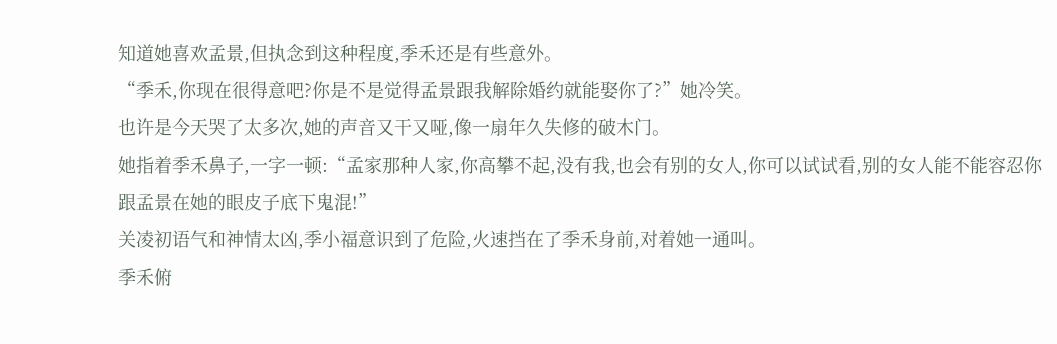知道她喜欢孟景,但执念到这种程度,季禾还是有些意外。
“季禾,你现在很得意吧?你是不是觉得孟景跟我解除婚约就能娶你了?”她冷笑。
也许是今天哭了太多次,她的声音又干又哑,像一扇年久失修的破木门。
她指着季禾鼻子,一字一顿:“孟家那种人家,你高攀不起,没有我,也会有别的女人,你可以试试看,别的女人能不能容忍你跟孟景在她的眼皮子底下鬼混!”
关凌初语气和神情太凶,季小福意识到了危险,火速挡在了季禾身前,对着她一通叫。
季禾俯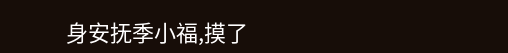身安抚季小福,摸了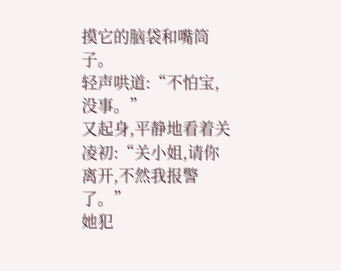摸它的脑袋和嘴筒子。
轻声哄道:“不怕宝,没事。”
又起身,平静地看着关凌初:“关小姐,请你离开,不然我报警了。”
她犯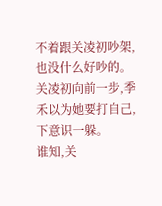不着跟关凌初吵架,也没什么好吵的。
关凌初向前一步,季禾以为她要打自己,下意识一躲。
谁知,关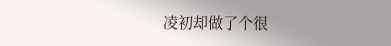凌初却做了个很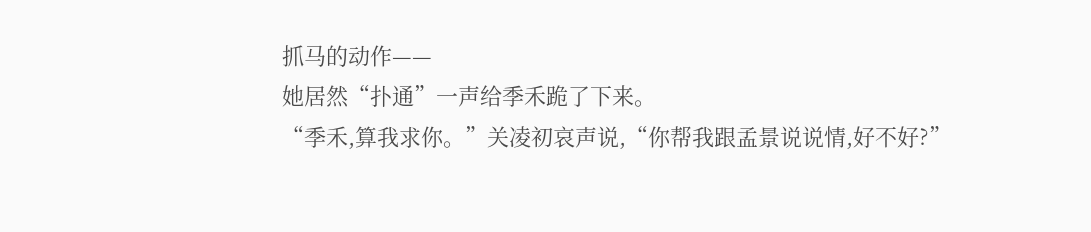抓马的动作——
她居然“扑通”一声给季禾跪了下来。
“季禾,算我求你。”关凌初哀声说,“你帮我跟孟景说说情,好不好?”